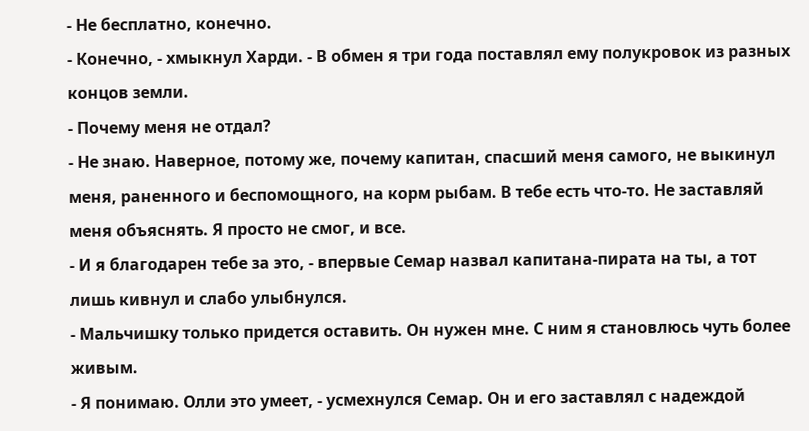- Не бесплатно, конечно.
- Конечно, - хмыкнул Харди. - В обмен я три года поставлял ему полукровок из разных концов земли.
- Почему меня не отдал?
- Не знаю. Наверное, потому же, почему капитан, спасший меня самого, не выкинул меня, раненного и беспомощного, на корм рыбам. В тебе есть что-то. Не заставляй меня объяснять. Я просто не смог, и все.
- И я благодарен тебе за это, - впервые Семар назвал капитана-пирата на ты, а тот лишь кивнул и слабо улыбнулся.
- Мальчишку только придется оставить. Он нужен мне. С ним я становлюсь чуть более живым.
- Я понимаю. Олли это умеет, - усмехнулся Семар. Он и его заставлял с надеждой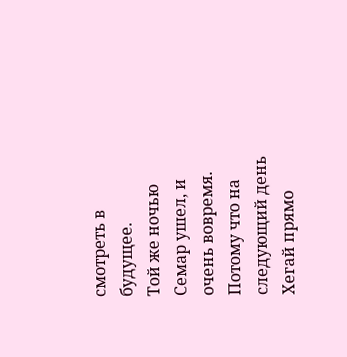смотреть в будущее.
Той же ночью Семар ушел, и очень вовремя. Потому что на следующий день Хегай прямо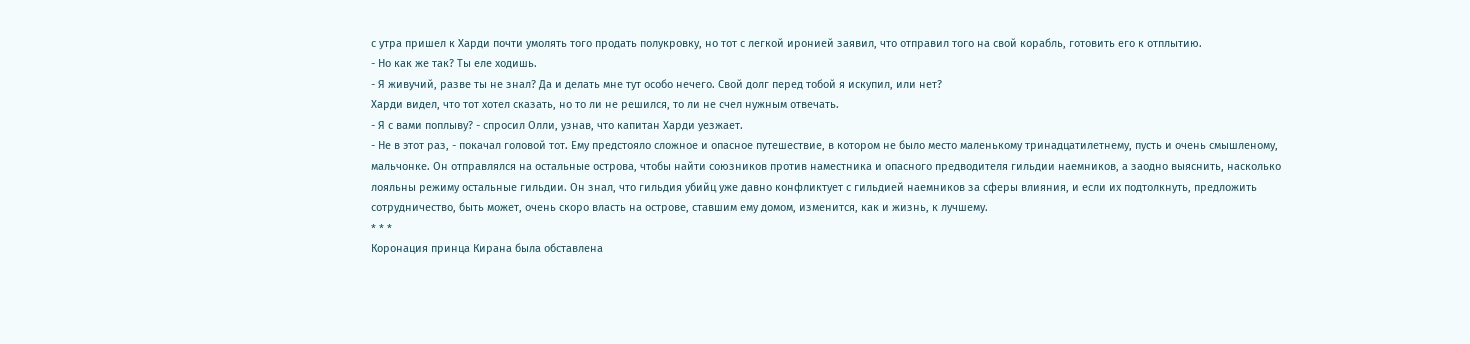с утра пришел к Харди почти умолять того продать полукровку, но тот с легкой иронией заявил, что отправил того на свой корабль, готовить его к отплытию.
- Но как же так? Ты еле ходишь.
- Я живучий, разве ты не знал? Да и делать мне тут особо нечего. Свой долг перед тобой я искупил, или нет?
Харди видел, что тот хотел сказать, но то ли не решился, то ли не счел нужным отвечать.
- Я с вами поплыву? - спросил Олли, узнав, что капитан Харди уезжает.
- Не в этот раз, - покачал головой тот. Ему предстояло сложное и опасное путешествие, в котором не было место маленькому тринадцатилетнему, пусть и очень смышленому, мальчонке. Он отправлялся на остальные острова, чтобы найти союзников против наместника и опасного предводителя гильдии наемников, а заодно выяснить, насколько лояльны режиму остальные гильдии. Он знал, что гильдия убийц уже давно конфликтует с гильдией наемников за сферы влияния, и если их подтолкнуть, предложить сотрудничество, быть может, очень скоро власть на острове, ставшим ему домом, изменится, как и жизнь, к лучшему.
* * *
Коронация принца Кирана была обставлена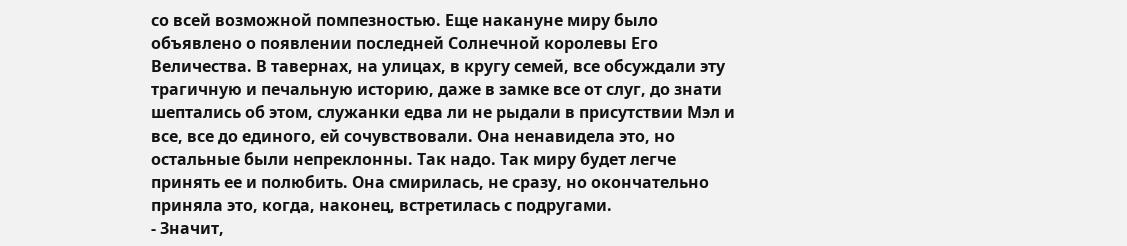со всей возможной помпезностью. Еще накануне миру было объявлено о появлении последней Солнечной королевы Его Величества. В тавернах, на улицах, в кругу семей, все обсуждали эту трагичную и печальную историю, даже в замке все от слуг, до знати шептались об этом, служанки едва ли не рыдали в присутствии Мэл и все, все до единого, ей сочувствовали. Она ненавидела это, но остальные были непреклонны. Так надо. Так миру будет легче принять ее и полюбить. Она смирилась, не сразу, но окончательно приняла это, когда, наконец, встретилась с подругами.
- Значит,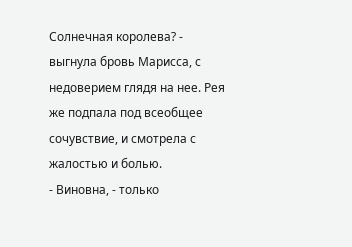Солнечная королева? - выгнула бровь Марисса, с недоверием глядя на нее. Рея же подпала под всеобщее сочувствие, и смотрела с жалостью и болью.
- Виновна, - только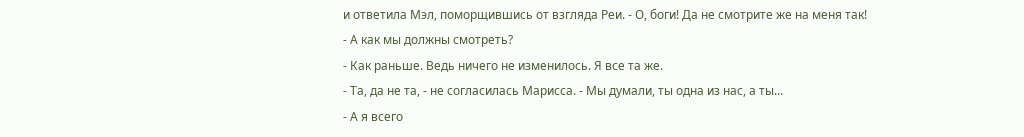и ответила Мэл, поморщившись от взгляда Реи. - О, боги! Да не смотрите же на меня так!
- А как мы должны смотреть?
- Как раньше. Ведь ничего не изменилось. Я все та же.
- Та, да не та, - не согласилась Марисса. - Мы думали, ты одна из нас, а ты...
- А я всего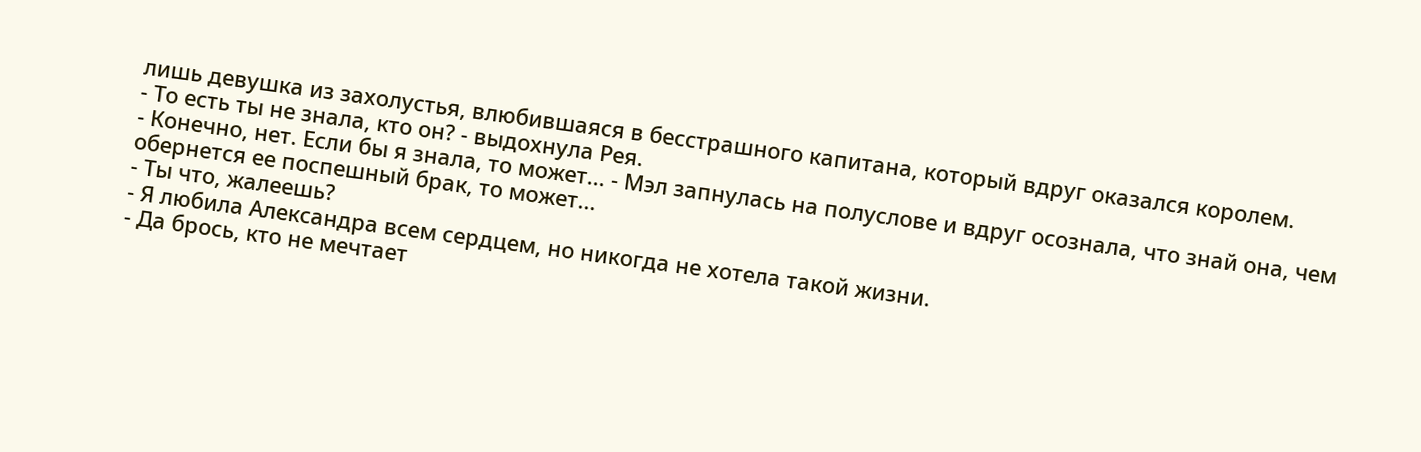лишь девушка из захолустья, влюбившаяся в бесстрашного капитана, который вдруг оказался королем.
- То есть ты не знала, кто он? - выдохнула Рея.
- Конечно, нет. Если бы я знала, то может... - Мэл запнулась на полуслове и вдруг осознала, что знай она, чем обернется ее поспешный брак, то может...
- Ты что, жалеешь?
- Я любила Александра всем сердцем, но никогда не хотела такой жизни.
- Да брось, кто не мечтает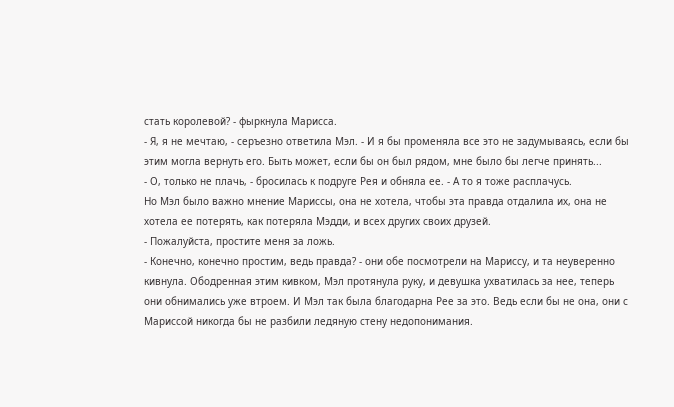стать королевой? - фыркнула Марисса.
- Я, я не мечтаю, - серъезно ответила Мэл. - И я бы променяла все это не задумываясь, если бы этим могла вернуть его. Быть может, если бы он был рядом, мне было бы легче принять...
- О, только не плачь, - бросилась к подруге Рея и обняла ее. - А то я тоже расплачусь.
Но Мэл было важно мнение Мариссы, она не хотела, чтобы эта правда отдалила их, она не хотела ее потерять, как потеряла Мэдди, и всех других своих друзей.
- Пожалуйста, простите меня за ложь.
- Конечно, конечно простим, ведь правда? - они обе посмотрели на Мариссу, и та неуверенно кивнула. Ободренная этим кивком, Мэл протянула руку, и девушка ухватилась за нее, теперь они обнимались уже втроем. И Мэл так была благодарна Рее за это. Ведь если бы не она, они с Мариссой никогда бы не разбили ледяную стену недопонимания.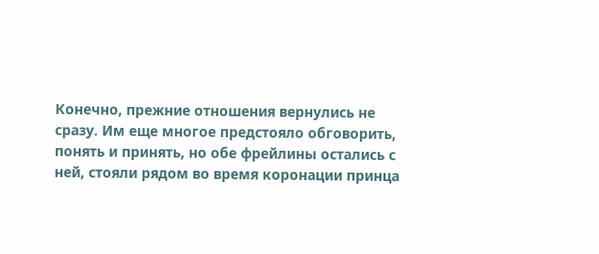Конечно, прежние отношения вернулись не сразу. Им еще многое предстояло обговорить, понять и принять, но обе фрейлины остались с ней, стояли рядом во время коронации принца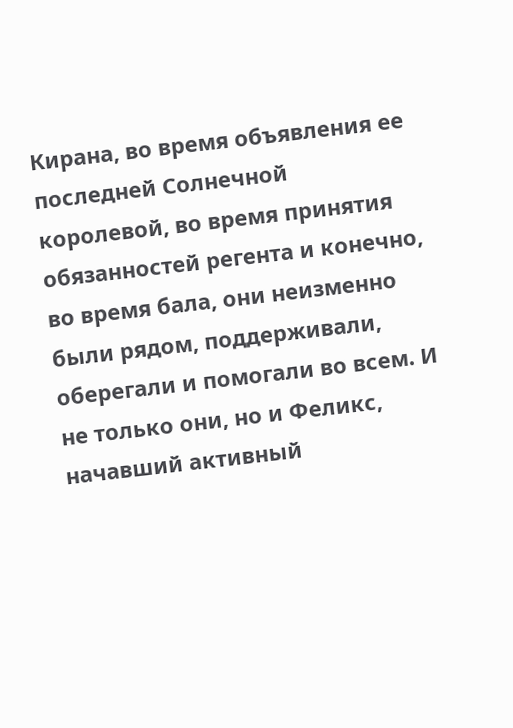Кирана, во время объявления ее последней Солнечной королевой, во время принятия обязанностей регента и конечно, во время бала, они неизменно были рядом, поддерживали, оберегали и помогали во всем. И не только они, но и Феликс, начавший активный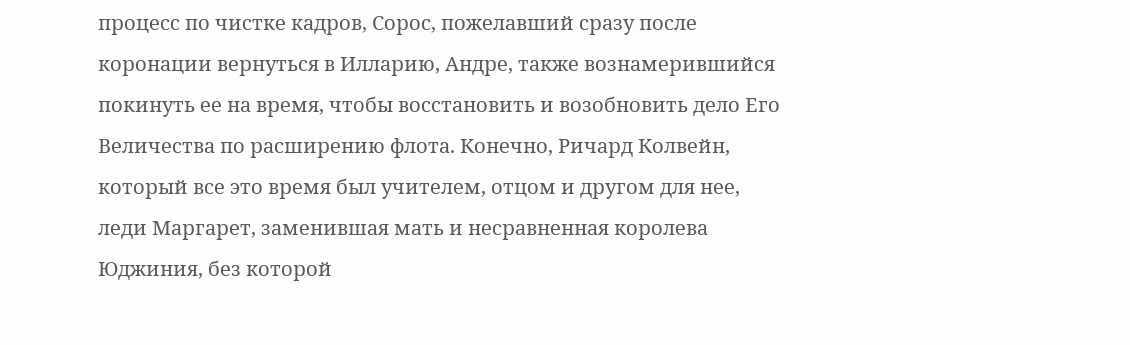процесс по чистке кадров, Сорос, пожелавший сразу после коронации вернуться в Илларию, Андре, также вознамерившийся покинуть ее на время, чтобы восстановить и возобновить дело Его Величества по расширению флота. Конечно, Ричард Колвейн, который все это время был учителем, отцом и другом для нее, леди Маргарет, заменившая мать и несравненная королева Юджиния, без которой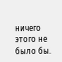ничего этого не было бы.